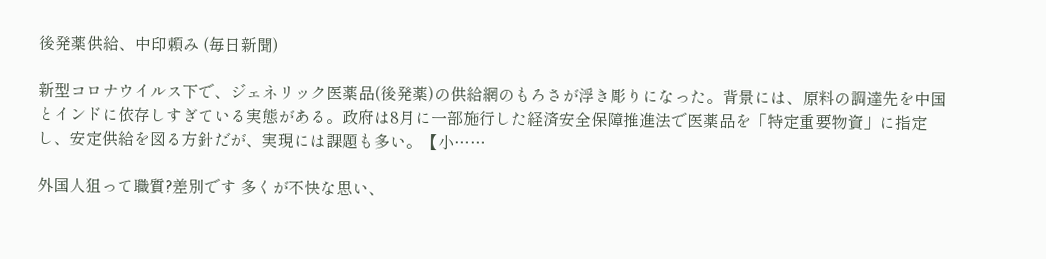後発薬供給、中印頼み (毎日新聞)

新型コロナウイルス下で、ジェネリック医薬品(後発薬)の供給網のもろさが浮き彫りになった。背景には、原料の調達先を中国とインドに依存しすぎている実態がある。政府は8月に一部施行した経済安全保障推進法で医薬品を「特定重要物資」に指定し、安定供給を図る方針だが、実現には課題も多い。【小……

外国人狙って職質?差別です 多くが不快な思い、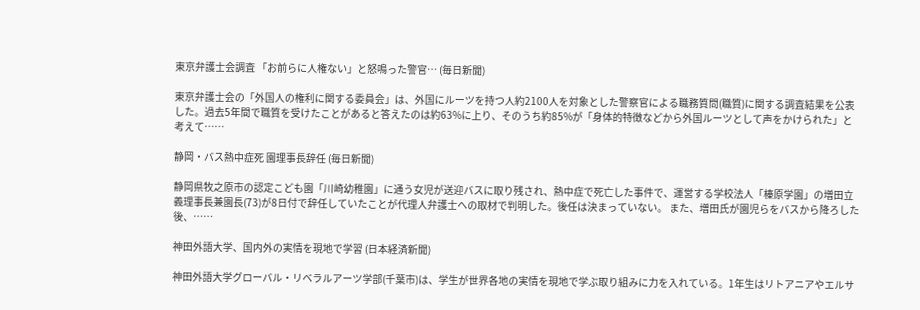東京弁護士会調査 「お前らに人権ない」と怒鳴った警官… (毎日新聞)

東京弁護士会の「外国人の権利に関する委員会」は、外国にルーツを持つ人約2100人を対象とした警察官による職務質問(職質)に関する調査結果を公表した。過去5年間で職質を受けたことがあると答えたのは約63%に上り、そのうち約85%が「身体的特徴などから外国ルーツとして声をかけられた」と考えて……

静岡・バス熱中症死 園理事長辞任 (毎日新聞)

静岡県牧之原市の認定こども園「川崎幼稚園」に通う女児が送迎バスに取り残され、熱中症で死亡した事件で、運営する学校法人「榛原学園」の増田立義理事長兼園長(73)が8日付で辞任していたことが代理人弁護士への取材で判明した。後任は決まっていない。 また、増田氏が園児らをバスから降ろした後、……

神田外語大学、国内外の実情を現地で学習 (日本経済新聞)

神田外語大学グローバル・リベラルアーツ学部(千葉市)は、学生が世界各地の実情を現地で学ぶ取り組みに力を入れている。1年生はリトアニアやエルサ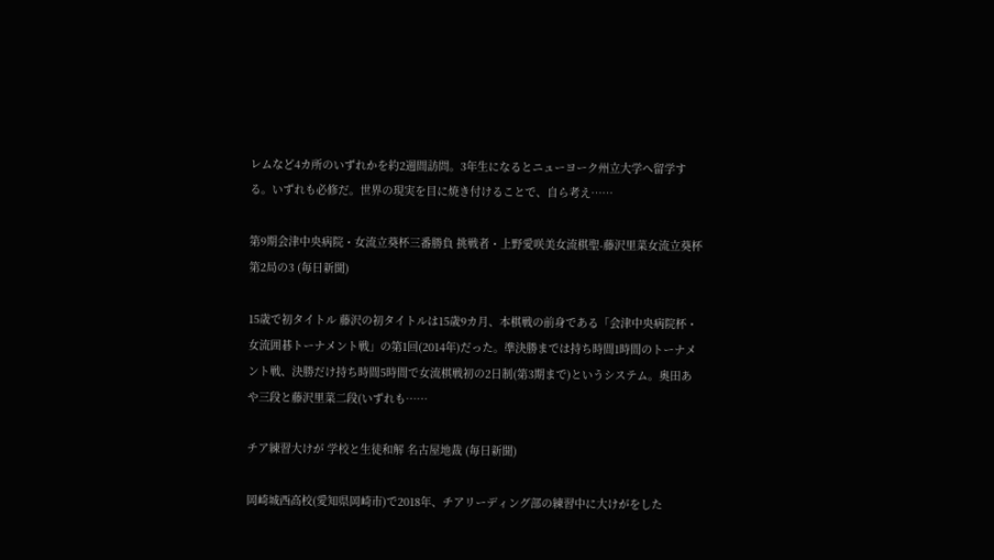レムなど4カ所のいずれかを約2週間訪問。3年生になるとニューヨーク州立大学へ留学する。いずれも必修だ。世界の現実を目に焼き付けることで、自ら考え……

第9期会津中央病院・女流立葵杯三番勝負 挑戦者・上野愛咲美女流棋聖-藤沢里菜女流立葵杯 第2局の3 (毎日新聞)

15歳で初タイトル 藤沢の初タイトルは15歳9カ月、本棋戦の前身である「会津中央病院杯・女流囲碁トーナメント戦」の第1回(2014年)だった。準決勝までは持ち時間1時間のトーナメント戦、決勝だけ持ち時間5時間で女流棋戦初の2日制(第3期まで)というシステム。奥田あや三段と藤沢里菜二段(いずれも……

チア練習大けが 学校と生徒和解 名古屋地裁 (毎日新聞)

岡崎城西高校(愛知県岡崎市)で2018年、チアリーディング部の練習中に大けがをした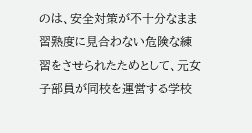のは、安全対策が不十分なまま習熟度に見合わない危険な練習をさせられたためとして、元女子部員が同校を運営する学校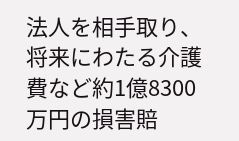法人を相手取り、将来にわたる介護費など約1億8300万円の損害賠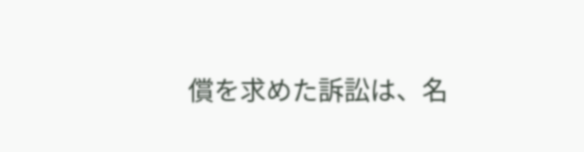償を求めた訴訟は、名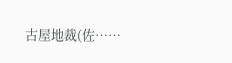古屋地裁(佐……